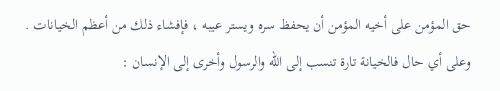حق المؤمن على أخيه المؤمن أن يحفظ سره ويستر عيبه ، فإفشاء ذلك من أعظم الخيانات .
وعلى أي حال فالخيانة تارة تنسب إلى الله والرسول وأخرى إلى الإنسان :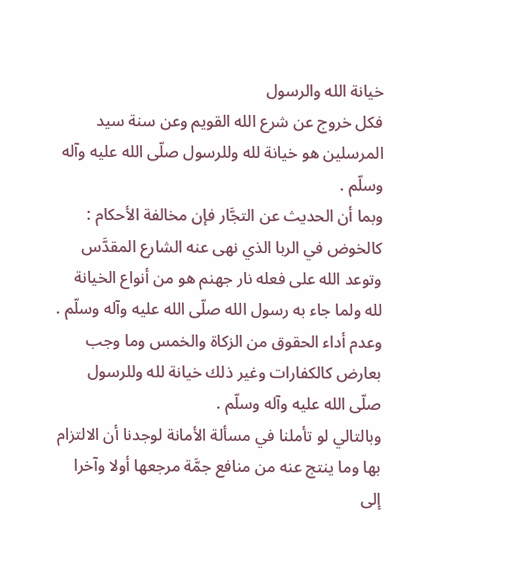خيانة الله والرسول
فكل خروج عن شرع الله القويم وعن سنة سيد المرسلين هو خيانة لله وللرسول صلّى الله عليه وآله وسلّم .
وبما أن الحديث عن التجَّار فإن مخالفة الأحكام : كالخوض في الربا الذي نهى عنه الشارع المقدَّس وتوعد الله على فعله نار جهنم هو من أنواع الخيانة لله ولما جاء به رسول الله صلّى الله عليه وآله وسلّم .
وعدم أداء الحقوق من الزكاة والخمس وما وجب بعارض كالكفارات وغير ذلك خيانة لله وللرسول صلّى الله عليه وآله وسلّم .
وبالتالي لو تأملنا في مسألة الأمانة لوجدنا أن الالتزام بها وما ينتج عنه من منافع جمَّة مرجعها أولا وآخرا إلى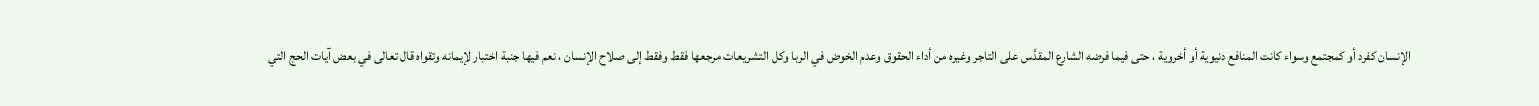الإنسان كفرد أو كمجتمع وسواء كانت المنافع دنيوية أو أخروية ، حتى فيما فرضه الشارع المقدَّس على التاجر وغيره من أداء الحقوق وعدم الخوض في الربا وكل التشريعات مرجعها فقط وفقط إلى صلاح الإنسان ، نعم فيها جنبة اختبار لإيمانه وتقواه قال تعالى في بعض آيات الحج التي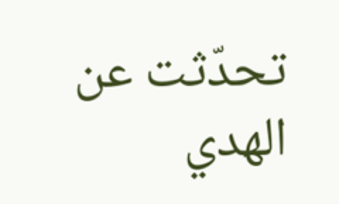تحدّثت عن الهدي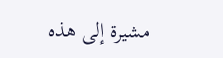مشيرة إلى هذه